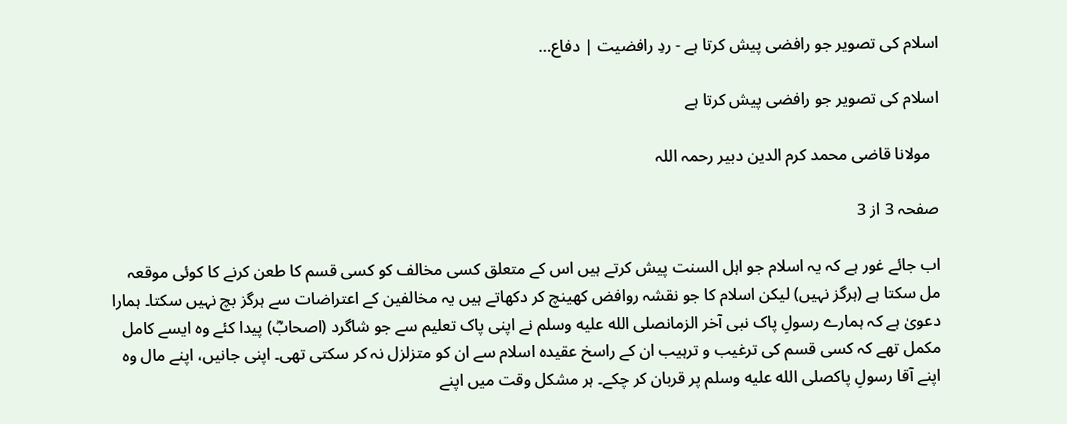اسلام کی تصویر جو رافضی پیش کرتا ہے - ردِ رافضیت | دفاع…

اسلام کی تصویر جو رافضی پیش کرتا ہے

  مولانا قاضی محمد کرم الدین دبیر رحمہ اللہ

صفحہ 3 از 3

اب جائے غور ہے کہ یہ اسلام جو اہل السنت پیش کرتے ہیں اس کے متعلق کسی مخالف کو کسی قسم کا طعن کرنے کا کوئی موقعہ مل سکتا ہے (ہرگز نہیں) لیکن اسلام کا جو نقشہ روافض کھینچ کر دکھاتے ہیں یہ مخالفین کے اعتراضات سے ہرگز بچ نہیں سکتا۔ ہمارا دعویٰ ہے کہ ہمارے رسولِ پاک نبی آخر الزمانصلى الله عليه وسلم نے اپنی پاک تعلیم سے جو شاگرد (اصحابؓ) پیدا کئے وہ ایسے کامل مکمل تھے کہ کسی قسم کی ترغیب و ترہیب ان کے راسخ عقیدہ اسلام سے ان کو متزلزل نہ کر سکتی تھی۔ اپنی جانیں، اپنے مال وہ اپنے آقا رسولِ پاکصلى الله عليه وسلم پر قربان کر چکے۔ ہر مشکل وقت میں اپنے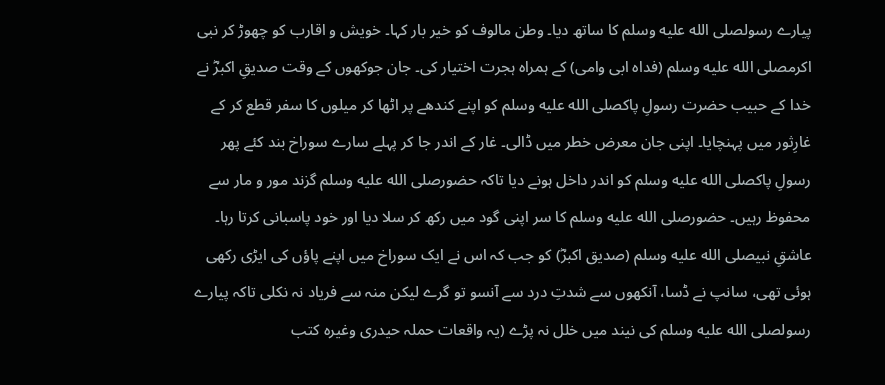پیارے رسولصلى الله عليه وسلم کا ساتھ دیا۔ وطن مالوف کو خیر بار کہا۔ خویش و اقارب کو چھوڑ کر نبی اکرمصلى الله عليه وسلم (فداہ ابی وامی) کے ہمراہ ہجرت اختیار کی۔ جان جوکھوں کے وقت صدیقِ اکبرؓ نے خدا کے حبیب حضرت رسولِ پاکصلى الله عليه وسلم کو اپنے کندھے پر اٹھا کر میلوں کا سفر قطع کر کے غارِثور میں پہنچایا۔ اپنی جان معرض خطر میں ڈالی۔ غار کے اندر جا کر پہلے سارے سوراخ بند کئے پھر رسولِ پاکصلى الله عليه وسلم کو اندر داخل ہونے دیا تاکہ حضورصلى الله عليه وسلم گزند مور و مار سے محفوظ رہیں۔ حضورصلى الله عليه وسلم کا سر اپنی گود میں رکھ کر سلا دیا اور خود پاسبانی کرتا رہا۔ عاشقِ نبیصلى الله عليه وسلم (صدیق اکبرؓ) کو جب کہ اس نے ایک سوراخ میں اپنے پاؤں کی ایڑی رکھی ہوئی تھی، سانپ نے ڈسا، آنکھوں سے شدتِ درد سے آنسو تو گرے لیکن منہ سے فریاد نہ نکلی تاکہ پیارے رسولصلى الله عليه وسلم کی نیند میں خلل نہ پڑے (یہ واقعات حملہ حیدری وغیره کتب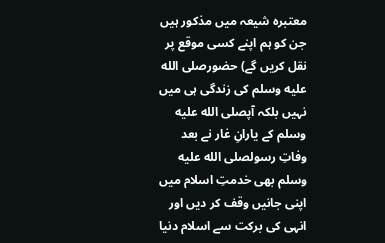معتبره شیعہ میں مذکور ہیں جن کو ہم اپنے کسی موقع پر نقل کریں گے) حضورصلى الله عليه وسلم کی زندگی ہی میں نہیں بلکہ آپصلى الله عليه وسلم کے یارانِ غار نے بعد وفاتِ رسولصلى الله عليه وسلم بھی خدمتِ اسلام میں اپنی جانیں وقف کر دیں اور انہی کی برکت سے اسلام دنیا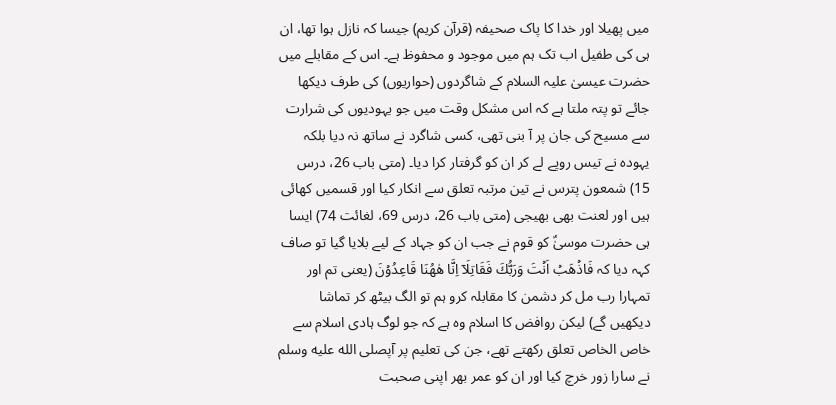میں پھیلا اور خدا کا پاک صحیفہ (قرآن کریم) جیسا کہ نازل ہوا تھا، ان ہی کی طفیل اب تک ہم میں موجود و محفوظ ہے۔ اس کے مقابلے میں حضرت عیسیٰ علیہ السلام کے شاگردوں (حواریوں) کی طرف دیکھا جائے تو پتہ ملتا ہے کہ اس مشکل وقت میں جو یہودیوں کی شرارت سے مسیح کی جان پر آ بنی تھی، کسی شاگرد نے ساتھ نہ دیا بلکہ یہودہ نے تیس روپے لے کر ان کو گرفتار کرا دیا۔ (متی باب 26، درس 15) شمعون پترس نے تین مرتبہ تعلق سے انکار کیا اور قسمیں کھائی ہیں اور لعنت بھی بھیجی (متی باب 26، درس 69، لغائت 74) ایسا ہی حضرت موسیٰؑ کو قوم نے جب ان کو جہاد کے لیے بلایا گیا تو صاف کہہ دیا کہ فَاذۡهَبۡ اَنۡتَ وَرَبُّكَ فَقَاتِلَاۤ اِنَّا هٰهُنَا قَاعِدُوۡنَ (یعنی تم اور تمہارا رب مل کر دشمن کا مقابلہ کرو ہم تو الگ بیٹھ کر تماشا دیکھیں گے) لیکن روافض کا اسلام وہ ہے کہ جو لوگ ہادی اسلام سے خاص الخاص تعلق رکھتے تھے، جن کی تعلیم پر آپصلى الله عليه وسلم نے سارا زور خرچ کیا اور ان کو عمر بھر اپنی صحبت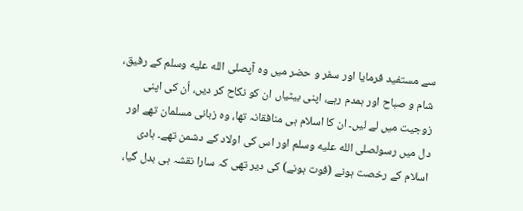سے مستفید فرمایا اور سفر و حضر میں وہ آپصلى الله عليه وسلم کے رفیق، شام و صباح اور ہمدم رہے، اپنی بیٹیاں ان کو نکاح کر دیں، اُن کی اپنی زوجیت میں لے لیں۔ ان کا اسلام ہی منافقانہ تھا، وہ زبانی مسلمان تھے اور دل میں رسولصلى الله عليه وسلم اور اس کی اولاد کے دشمن تھے۔ ہادی اسلام کے رخصت ہونے (فوت ہونے) کی دیر تھی کہ سارا نقشہ ہی بدل گیا،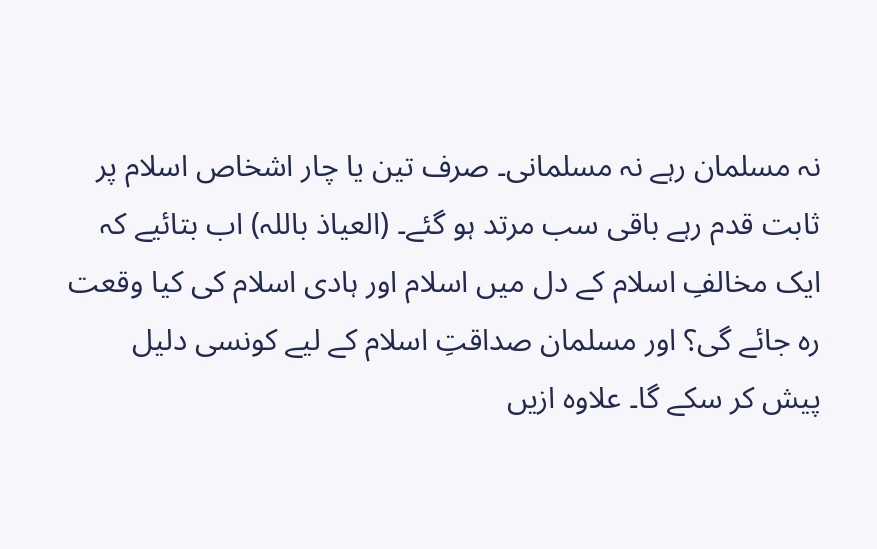نہ مسلمان رہے نہ مسلمانی۔ صرف تین یا چار اشخاص اسلام پر ثابت قدم رہے باقی سب مرتد ہو گئے۔ (العیاذ باللہ) اب بتائیے کہ ایک مخالفِ اسلام کے دل میں اسلام اور ہادی اسلام کی کیا وقعت رہ جائے گی؟ اور مسلمان صداقتِ اسلام کے لیے کونسی دلیل پیش کر سکے گا۔ علاوہ ازیں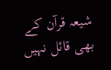شیعہ قرآن کے بھی قائل نہیں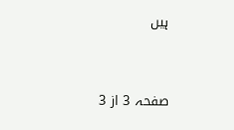ہیں


صفحہ 3 از 3